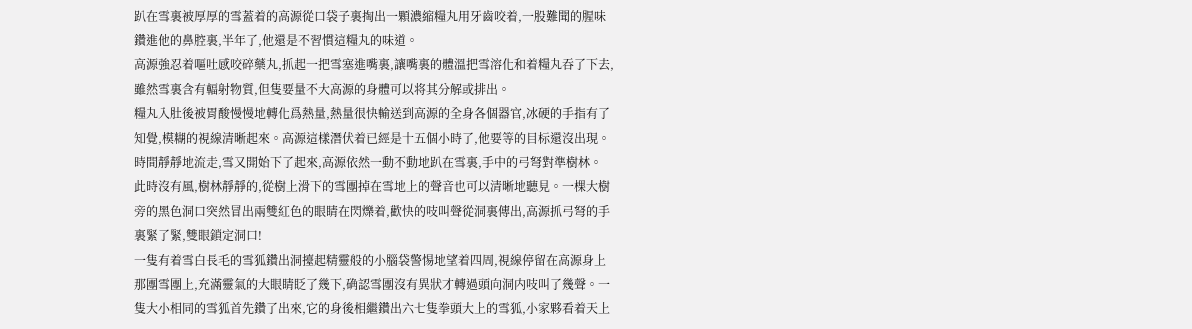趴在雪裏被厚厚的雪蓋着的高源從口袋子裏掏出一顆濃縮糧丸用牙齒咬着,一股難聞的腥味鑽進他的鼻腔裏,半年了,他還是不習慣這糧丸的味道。
高源強忍着嘔吐感咬碎藥丸,抓起一把雪塞進嘴裏,讓嘴裏的體溫把雪溶化和着糧丸吞了下去,雖然雪裏含有輻射物質,但隻要量不大高源的身體可以将其分解或排出。
糧丸入肚後被胃酸慢慢地轉化爲熱量,熱量很快輸送到高源的全身各個器官,冰硬的手指有了知覺,模糊的視線清晰起來。高源這樣潛伏着已經是十五個小時了,他要等的目标還沒出現。
時間靜靜地流走,雪又開始下了起來,高源依然一動不動地趴在雪裏,手中的弓弩對準樹林。
此時沒有風,樹林靜靜的,從樹上滑下的雪團掉在雪地上的聲音也可以清晰地聽見。一棵大樹旁的黑色洞口突然冒出兩雙紅色的眼睛在閃爍着,歡快的吱叫聲從洞裏傳出,高源抓弓弩的手裏緊了緊,雙眼鎖定洞口!
一隻有着雪白長毛的雪狐鑽出洞擡起精靈般的小腦袋警惕地望着四周,視線停留在高源身上那團雪團上,充滿靈氣的大眼睛眨了幾下,确認雪團沒有異狀才轉過頭向洞内吱叫了幾聲。一隻大小相同的雪狐首先鑽了出來,它的身後相繼鑽出六七隻拳頭大上的雪狐,小家夥看着天上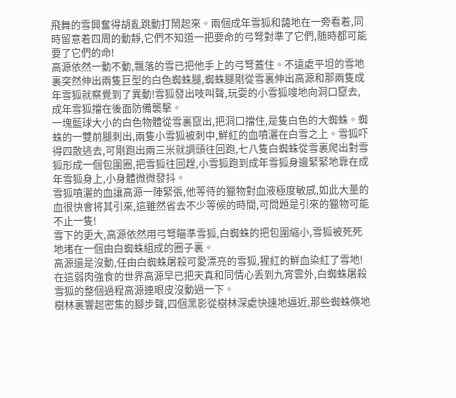飛舞的雪興奮得胡亂跳動打鬧起來。兩個成年雪狐和藹地在一旁看着,同時留意着四周的動靜,它們不知道一把要命的弓弩對準了它們,随時都可能要了它們的命!
高源依然一動不動,飄落的雪已把他手上的弓弩蓋住。不遠處平坦的雪地裏突然伸出兩隻巨型的白色蜘蛛腿,蜘蛛腿剛從雪裏伸出高源和那兩隻成年雪狐就察覺到了異動!雪狐發出吱叫聲,玩耍的小雪狐嗖地向洞口竄去,成年雪狐擋在後面防備襲擊。
一塊藍球大小的白色物體從雪裏竄出,把洞口擋住,是隻白色的大蜘蛛。蜘蛛的一雙前腿刺出,兩隻小雪狐被刺中,鮮紅的血噴灑在白雪之上。雪狐吓得四散逃去,可剛跑出兩三米就調頭往回跑,七八隻白蜘蛛從雪裏爬出對雪狐形成一個包圍圈,把雪狐往回趕,小雪狐跑到成年雪狐身邊緊緊地靠在成年雪狐身上,小身體微微發抖。
雪狐噴灑的血讓高源一陣緊張,他等待的獵物對血液極度敏感,如此大量的血很快會将其引來,這雖然省去不少等候的時間,可問題是引來的獵物可能不止一隻!
雪下的更大,高源依然用弓弩瞄準雪狐,白蜘蛛的把包圍縮小,雪狐被死死地堵在一個由白蜘蛛組成的圈子裏。
高源還是沒動,任由白蜘蛛屠殺可愛漂亮的雪狐,猩紅的鮮血染紅了雪地!在這弱肉強食的世界高源早已把天真和同情心丢到九宵雲外,白蜘蛛屠殺雪狐的整個過程高源連眼皮沒動過一下。
樹林裏響起密集的腳步聲,四個黑影從樹林深處快速地逼近,那些蜘蛛倏地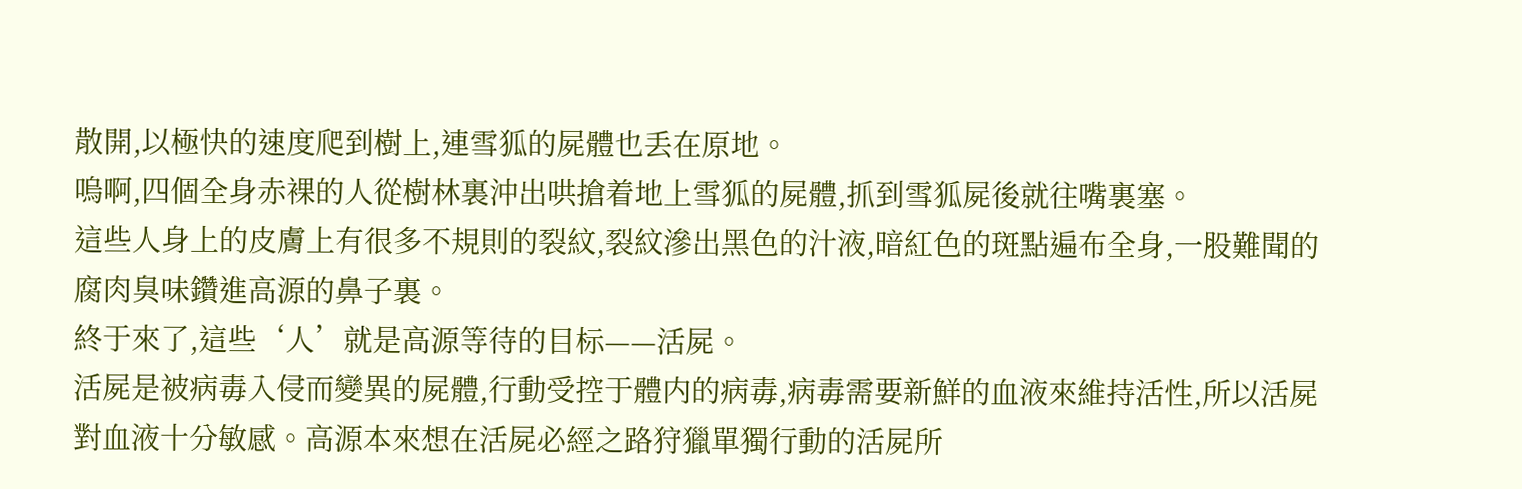散開,以極快的速度爬到樹上,連雪狐的屍體也丢在原地。
嗚啊,四個全身赤裸的人從樹林裏沖出哄搶着地上雪狐的屍體,抓到雪狐屍後就往嘴裏塞。
這些人身上的皮膚上有很多不規則的裂紋,裂紋滲出黑色的汁液,暗紅色的斑點遍布全身,一股難聞的腐肉臭味鑽進高源的鼻子裏。
終于來了,這些‘人’就是高源等待的目标——活屍。
活屍是被病毒入侵而變異的屍體,行動受控于體内的病毒,病毒需要新鮮的血液來維持活性,所以活屍對血液十分敏感。高源本來想在活屍必經之路狩獵單獨行動的活屍所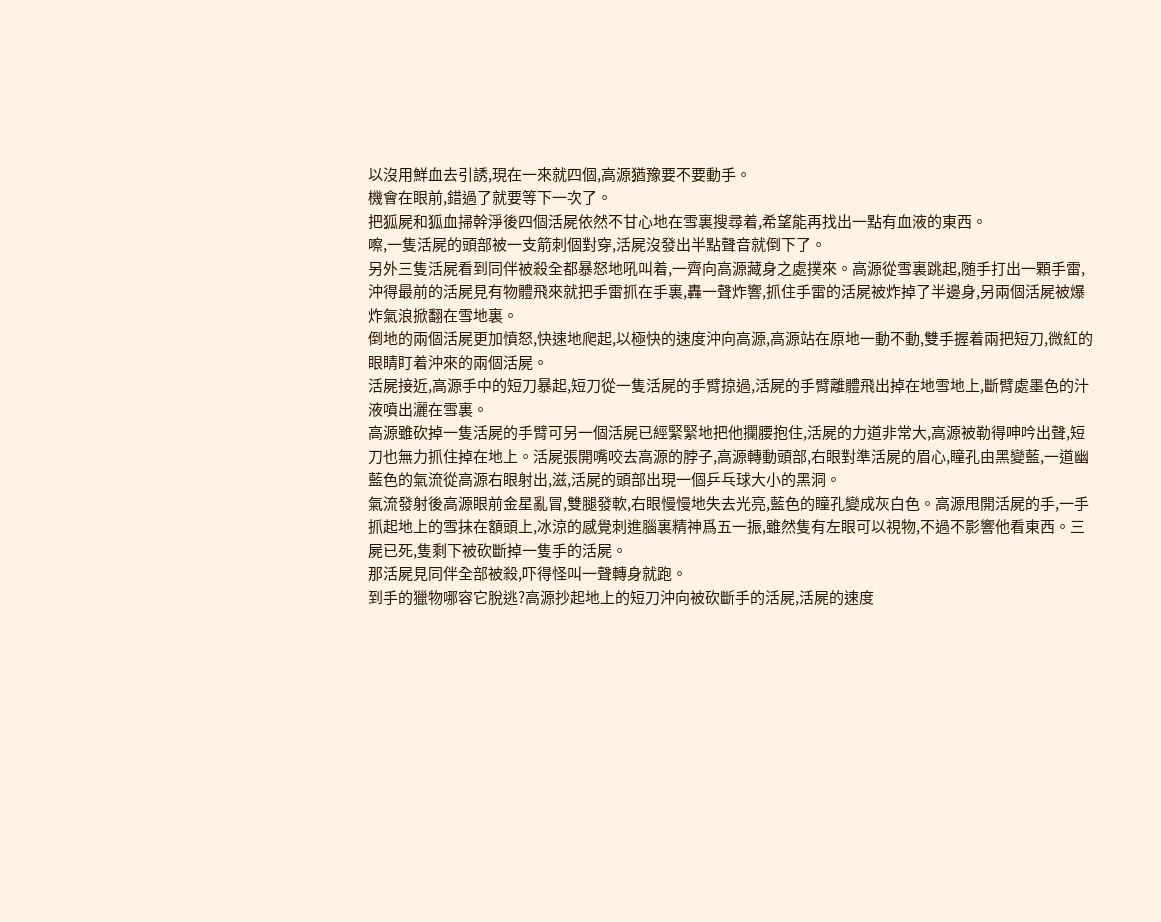以沒用鮮血去引誘,現在一來就四個,高源猶豫要不要動手。
機會在眼前,錯過了就要等下一次了。
把狐屍和狐血掃幹淨後四個活屍依然不甘心地在雪裏搜尋着,希望能再找出一點有血液的東西。
嚓,一隻活屍的頭部被一支箭刺個對穿,活屍沒發出半點聲音就倒下了。
另外三隻活屍看到同伴被殺全都暴怒地吼叫着,一齊向高源藏身之處撲來。高源從雪裏跳起,随手打出一顆手雷,沖得最前的活屍見有物體飛來就把手雷抓在手裏,轟一聲炸響,抓住手雷的活屍被炸掉了半邊身,另兩個活屍被爆炸氣浪掀翻在雪地裏。
倒地的兩個活屍更加憤怒,快速地爬起,以極快的速度沖向高源,高源站在原地一動不動,雙手握着兩把短刀,微紅的眼睛盯着沖來的兩個活屍。
活屍接近,高源手中的短刀暴起,短刀從一隻活屍的手臂掠過,活屍的手臂離體飛出掉在地雪地上,斷臂處墨色的汁液噴出灑在雪裏。
高源雖砍掉一隻活屍的手臂可另一個活屍已經緊緊地把他攔腰抱住,活屍的力道非常大,高源被勒得呻吟出聲,短刀也無力抓住掉在地上。活屍張開嘴咬去高源的脖子,高源轉動頭部,右眼對準活屍的眉心,瞳孔由黑變藍,一道幽藍色的氣流從高源右眼射出,滋,活屍的頭部出現一個乒乓球大小的黑洞。
氣流發射後高源眼前金星亂冒,雙腿發軟,右眼慢慢地失去光亮,藍色的瞳孔變成灰白色。高源甩開活屍的手,一手抓起地上的雪抹在額頭上,冰涼的感覺刺進腦裏精神爲五一振,雖然隻有左眼可以視物,不過不影響他看東西。三屍已死,隻剩下被砍斷掉一隻手的活屍。
那活屍見同伴全部被殺,吓得怪叫一聲轉身就跑。
到手的獵物哪容它脫逃?高源抄起地上的短刀沖向被砍斷手的活屍,活屍的速度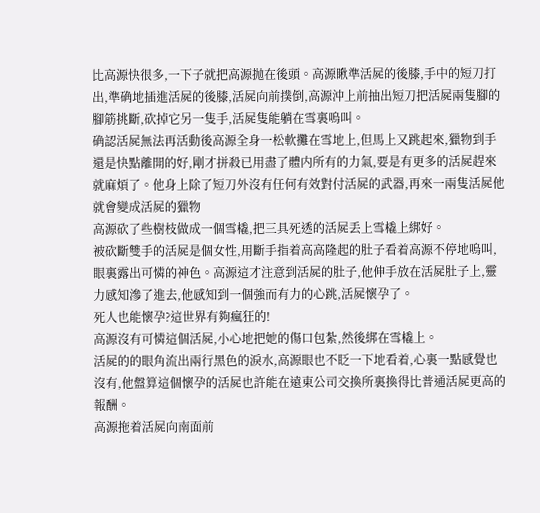比高源快很多,一下子就把高源抛在後頭。高源瞅準活屍的後膝,手中的短刀打出,準确地插進活屍的後膝,活屍向前撲倒,高源沖上前抽出短刀把活屍兩隻腳的腳筋挑斷,砍掉它另一隻手,活屍隻能躺在雪裏嗚叫。
确認活屍無法再活動後高源全身一松軟攤在雪地上,但馬上又跳起來,獵物到手還是快點離開的好,剛才拼殺已用盡了體内所有的力氣,要是有更多的活屍趕來就麻煩了。他身上除了短刀外沒有任何有效對付活屍的武器,再來一兩隻活屍他就會變成活屍的獵物
高源砍了些樹枝做成一個雪橇,把三具死透的活屍丢上雪橇上綁好。
被砍斷雙手的活屍是個女性,用斷手指着高高隆起的肚子看着高源不停地嗚叫,眼裏露出可憐的神色。高源這才注意到活屍的肚子,他伸手放在活屍肚子上,靈力感知滲了進去,他感知到一個強而有力的心跳,活屍懷孕了。
死人也能懷孕?這世界有夠瘋狂的!
高源沒有可憐這個活屍,小心地把她的傷口包紮,然後綁在雪橇上。
活屍的的眼角流出兩行黑色的淚水,高源眼也不眨一下地看着,心裏一點感覺也沒有,他盤算這個懷孕的活屍也許能在遠東公司交換所裏換得比普通活屍更高的報酬。
高源拖着活屍向南面前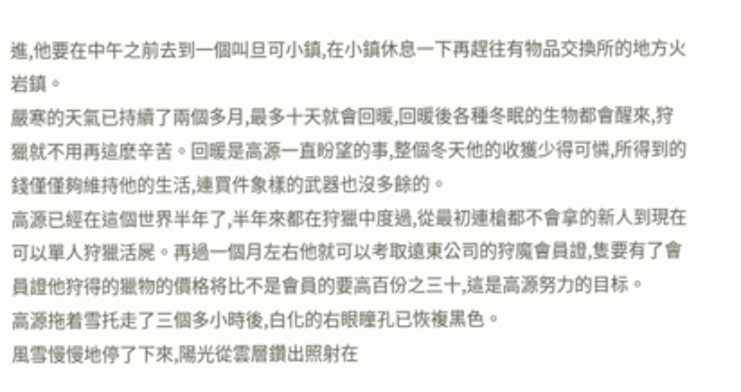進,他要在中午之前去到一個叫旦可小鎮,在小鎮休息一下再趕往有物品交換所的地方火岩鎮。
嚴寒的天氣已持續了兩個多月,最多十天就會回暖,回暖後各種冬眠的生物都會醒來,狩獵就不用再這麽辛苦。回暖是高源一直盼望的事,整個冬天他的收獲少得可憐,所得到的錢僅僅夠維持他的生活,連買件象樣的武器也沒多餘的。
高源已經在這個世界半年了,半年來都在狩獵中度過,從最初連槍都不會拿的新人到現在可以單人狩獵活屍。再過一個月左右他就可以考取遠東公司的狩魔會員證,隻要有了會員證他狩得的獵物的價格将比不是會員的要高百份之三十,這是高源努力的目标。
高源拖着雪托走了三個多小時後,白化的右眼瞳孔已恢複黑色。
風雪慢慢地停了下來,陽光從雲層鑽出照射在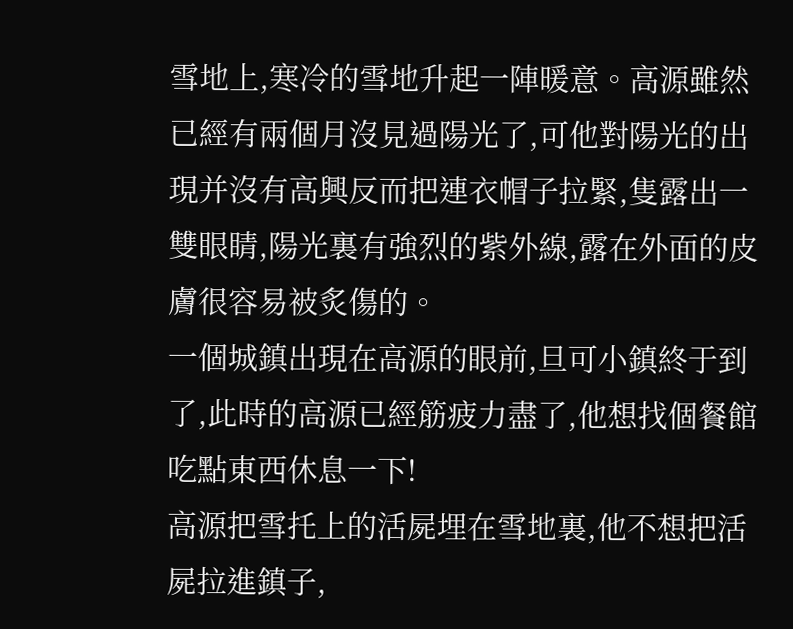雪地上,寒冷的雪地升起一陣暖意。高源雖然已經有兩個月沒見過陽光了,可他對陽光的出現并沒有高興反而把連衣帽子拉緊,隻露出一雙眼睛,陽光裏有強烈的紫外線,露在外面的皮膚很容易被炙傷的。
一個城鎮出現在高源的眼前,旦可小鎮終于到了,此時的高源已經筋疲力盡了,他想找個餐館吃點東西休息一下!
高源把雪托上的活屍埋在雪地裏,他不想把活屍拉進鎮子,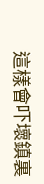這樣會吓壞鎮裏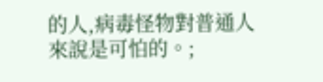的人,病毒怪物對普通人來說是可怕的。;